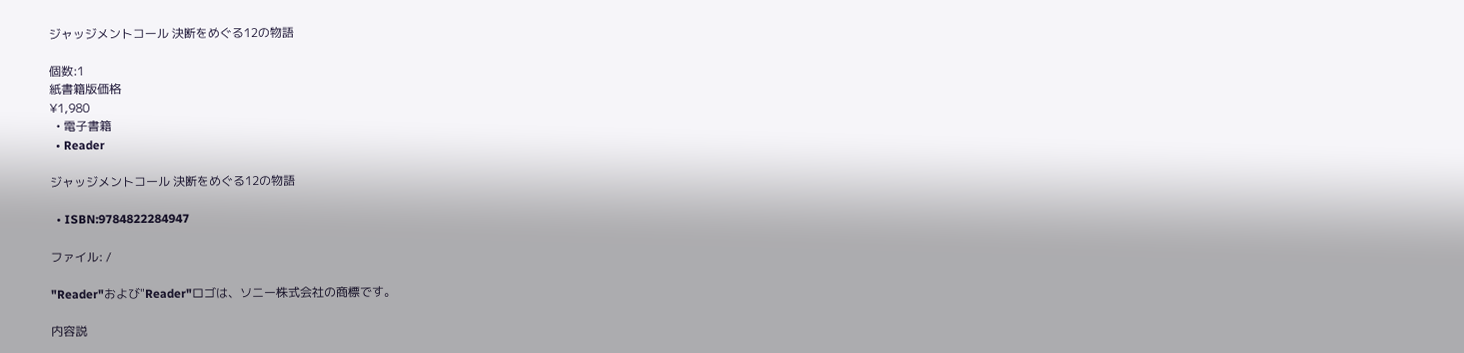ジャッジメントコール 決断をめぐる12の物語

個数:1
紙書籍版価格
¥1,980
  • 電子書籍
  • Reader

ジャッジメントコール 決断をめぐる12の物語

  • ISBN:9784822284947

ファイル: /

"Reader"および"Reader"ロゴは、ソニー株式会社の商標です。

内容説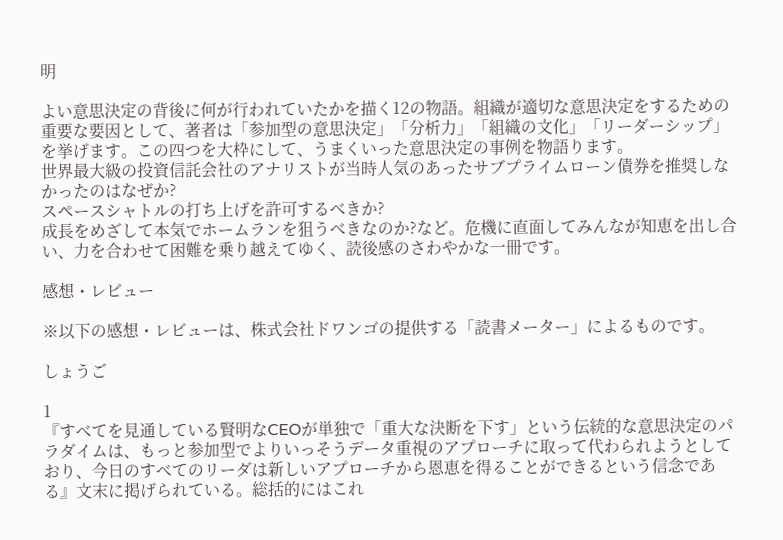明

よい意思決定の背後に何が行われていたかを描く12の物語。組織が適切な意思決定をするための重要な要因として、著者は「参加型の意思決定」「分析力」「組織の文化」「リーダーシップ」を挙げます。この四つを大枠にして、うまくいった意思決定の事例を物語ります。
世界最大級の投資信託会社のアナリストが当時人気のあったサブプライムローン債券を推奨しなかったのはなぜか?
スペースシャトルの打ち上げを許可するべきか?
成長をめざして本気でホームランを狙うべきなのか?など。危機に直面してみんなが知恵を出し合い、力を合わせて困難を乗り越えてゆく、読後感のさわやかな一冊です。

感想・レビュー

※以下の感想・レビューは、株式会社ドワンゴの提供する「読書メーター」によるものです。

しょうご

1
『すべてを見通している賢明なCEOが単独で「重大な決断を下す」という伝統的な意思決定のパラダイムは、もっと参加型でよりいっそうデータ重視のアプローチに取って代わられようとしており、今日のすべてのリーダは新しいアプローチから恩恵を得ることができるという信念である』文末に掲げられている。総括的にはこれ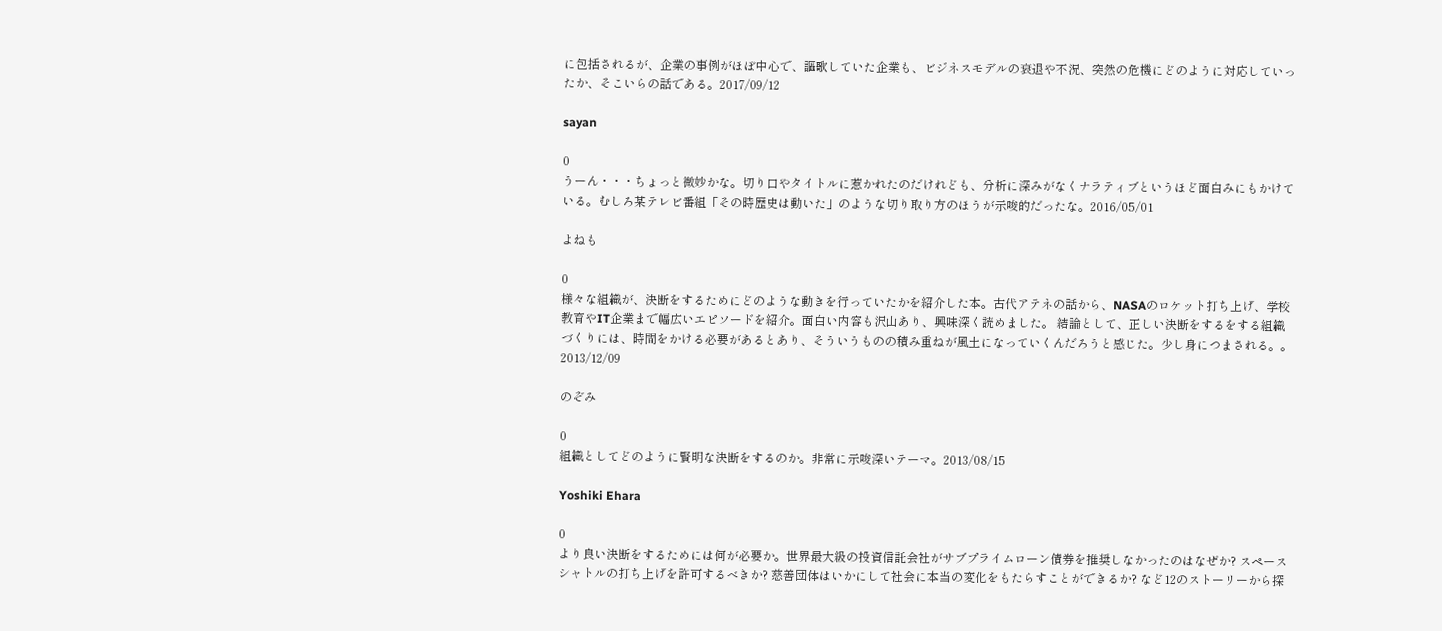に包括されるが、企業の事例がほぼ中心で、謳歌していた企業も、ビジネスモデルの衰退や不況、突然の危機にどのように対応していったか、そこいらの話である。2017/09/12

sayan

0
うーん・・・ちょっと微妙かな。切り口やタイトルに惹かれたのだけれども、分析に深みがなくナラティブというほど面白みにもかけている。むしろ某テレビ番組「その時歴史は動いた」のような切り取り方のほうが示唆的だったな。2016/05/01

よねも

0
様々な組織が、決断をするためにどのような動きを行っていたかを紹介した本。古代アテネの話から、NASAのロケット打ち上げ、学校教育やIT企業まで幅広いエピソードを紹介。面白い内容も沢山あり、興味深く読めました。 結論として、正しい決断をするをする組織づくりには、時間をかける必要があるとあり、そういうものの積み重ねが風土になっていくんだろうと感じた。少し身につまされる。。2013/12/09

のぞみ

0
組織としてどのように賢明な決断をするのか。非常に示唆深いテーマ。2013/08/15

Yoshiki Ehara

0
より良い決断をするためには何が必要か。世界最大級の投資信託会社がサブプライムローン債券を推奨しなかったのはなぜか? スペースシャトルの打ち上げを許可するべきか? 慈善団体はいかにして社会に本当の変化をもたらすことができるか? など12のストーリーから探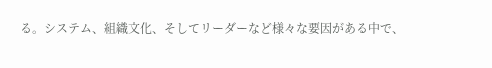る。システム、組織文化、そしてリーダーなど様々な要因がある中で、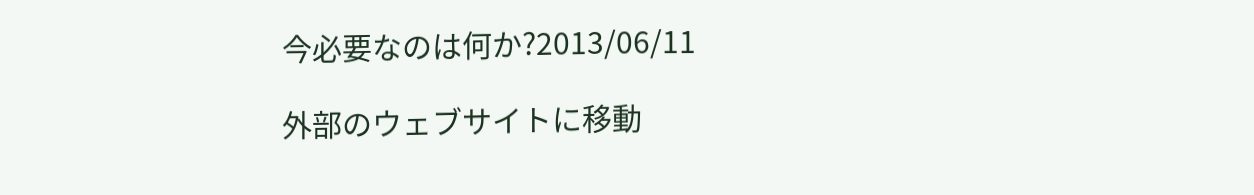今必要なのは何か?2013/06/11

外部のウェブサイトに移動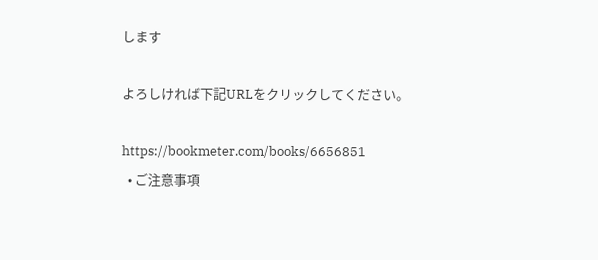します

よろしければ下記URLをクリックしてください。

https://bookmeter.com/books/6656851
  • ご注意事項